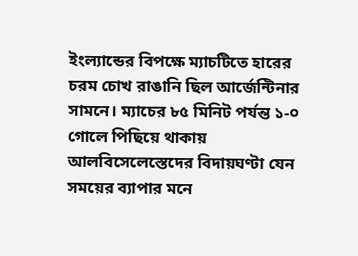ইংল্যান্ডের বিপক্ষে ম্যাচটিতে হারের চরম চোখ রাঙানি ছিল আর্জেন্টিনার সামনে। ম্যাচের ৮৫ মিনিট পর্যন্ত ১-০ গোলে পিছিয়ে থাকায় আলবিসেলেস্তেদের বিদায়ঘণ্টা যেন সময়ের ব্যাপার মনে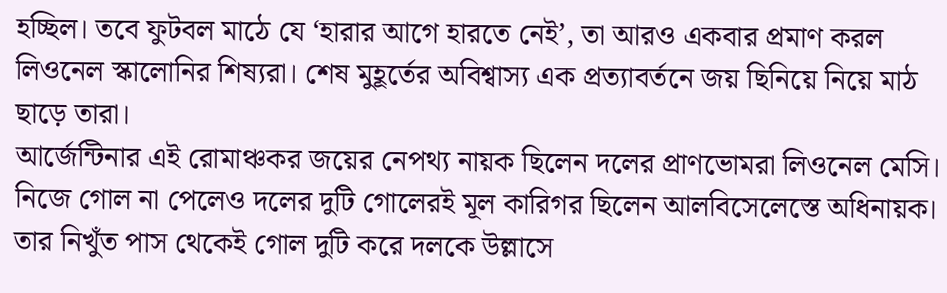হচ্ছিল। তবে ফুটবল মাঠে যে ‘হারার আগে হারতে নেই’, তা আরও একবার প্রমাণ করল লিওনেল স্কালোনির শিষ্যরা। শেষ মুহূর্তের অবিশ্বাস্য এক প্রত্যাবর্তনে জয় ছিনিয়ে নিয়ে মাঠ ছাড়ে তারা।
আর্জেন্টিনার এই রোমাঞ্চকর জয়ের নেপথ্য নায়ক ছিলেন দলের প্রাণভোমরা লিওনেল মেসি। নিজে গোল না পেলেও দলের দুটি গোলেরই মূল কারিগর ছিলেন আলবিসেলেস্তে অধিনায়ক। তার নিখুঁত পাস থেকেই গোল দুটি করে দলকে উল্লাসে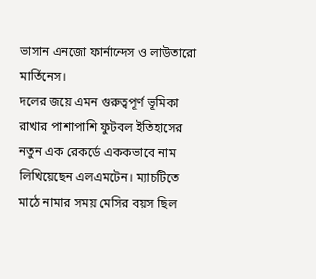ভাসান এনজো ফার্নান্দেস ও লাউতারো মার্তিনেস।
দলের জয়ে এমন গুরুত্বপূর্ণ ভূমিকা রাখার পাশাপাশি ফুটবল ইতিহাসের নতুন এক রেকর্ডে এককভাবে নাম লিখিয়েছেন এলএমটেন। ম্যাচটিতে মাঠে নামার সময় মেসির বয়স ছিল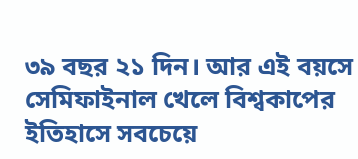৩৯ বছর ২১ দিন। আর এই বয়সে সেমিফাইনাল খেলে বিশ্বকাপের ইতিহাসে সবচেয়ে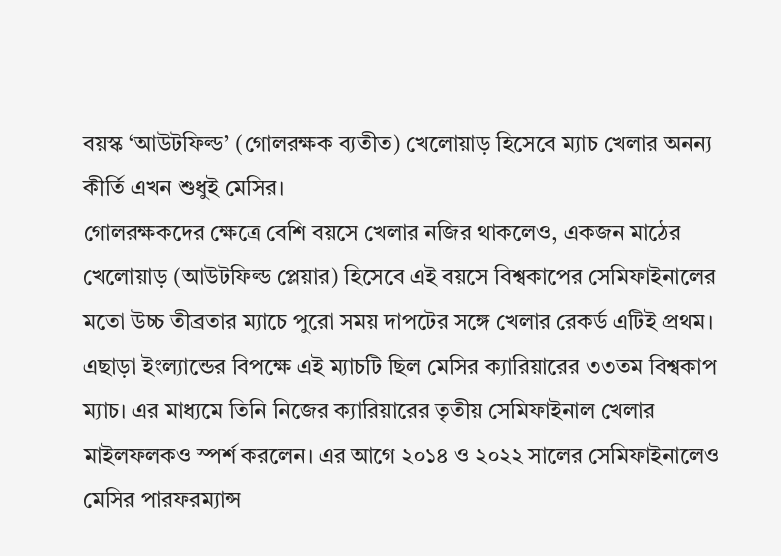বয়স্ক ‘আউটফিল্ড’ (গোলরক্ষক ব্যতীত) খেলোয়াড় হিসেবে ম্যাচ খেলার অনন্য কীর্তি এখন শুধুই মেসির।
গোলরক্ষকদের ক্ষেত্রে বেশি বয়সে খেলার নজির থাকলেও, একজন মাঠের খেলোয়াড় (আউটফিল্ড প্লেয়ার) হিসেবে এই বয়সে বিশ্বকাপের সেমিফাইনালের মতো উচ্চ তীব্রতার ম্যাচে পুরো সময় দাপটের সঙ্গে খেলার রেকর্ড এটিই প্রথম।
এছাড়া ইংল্যান্ডের বিপক্ষে এই ম্যাচটি ছিল মেসির ক্যারিয়ারের ৩৩তম বিশ্বকাপ ম্যাচ। এর মাধ্যমে তিনি নিজের ক্যারিয়ারের তৃতীয় সেমিফাইনাল খেলার মাইলফলকও স্পর্শ করলেন। এর আগে ২০১৪ ও ২০২২ সালের সেমিফাইনালেও মেসির পারফরম্যান্স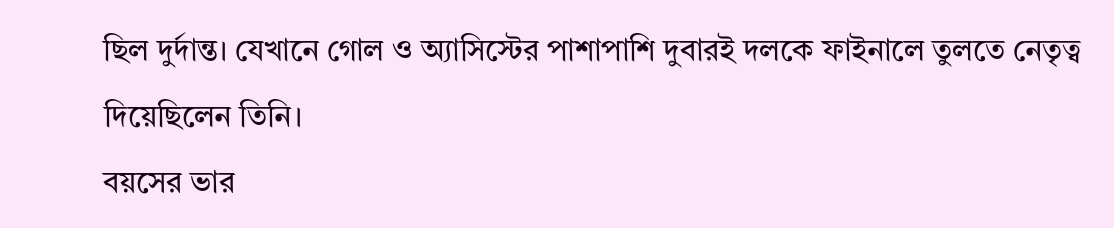ছিল দুর্দান্ত। যেখানে গোল ও অ্যাসিস্টের পাশাপাশি দুবারই দলকে ফাইনালে তুলতে নেতৃত্ব দিয়েছিলেন তিনি।
বয়সের ভার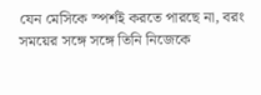যেন মেসিকে স্পর্শই করতে পারছে না, বরং সময়ের সঙ্গে সঙ্গে তিনি নিজেকে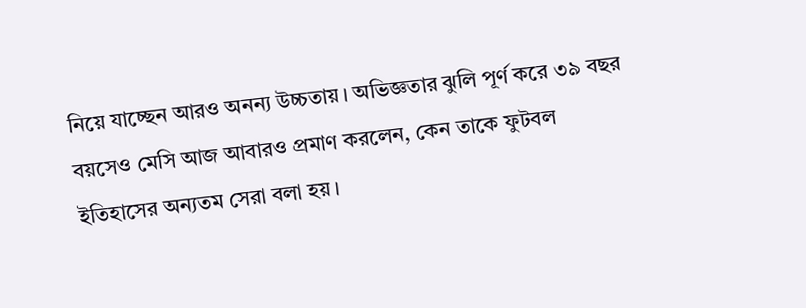নিয়ে যাচ্ছেন আরও অনন্য উচ্চতায়। অভিজ্ঞতার ঝুলি পূর্ণ করে ৩৯ বছর বয়সেও মেসি আজ আবারও প্রমাণ করলেন, কেন তাকে ফুটবল ইতিহাসের অন্যতম সেরা বলা হয়।